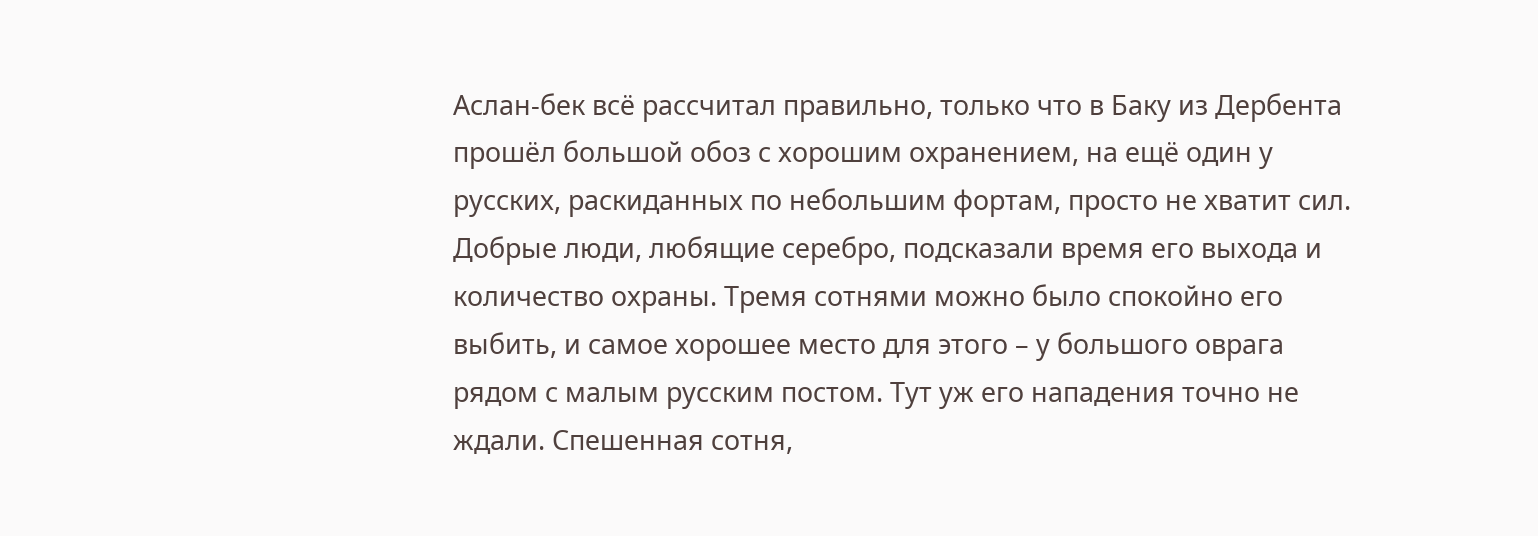Аслан-бек всё рассчитал правильно, только что в Баку из Дербента прошёл большой обоз с хорошим охранением, на ещё один у русских, раскиданных по небольшим фортам, просто не хватит сил. Добрые люди, любящие серебро, подсказали время его выхода и количество охраны. Тремя сотнями можно было спокойно его выбить, и самое хорошее место для этого – у большого оврага рядом с малым русским постом. Тут уж его нападения точно не ждали. Спешенная сотня,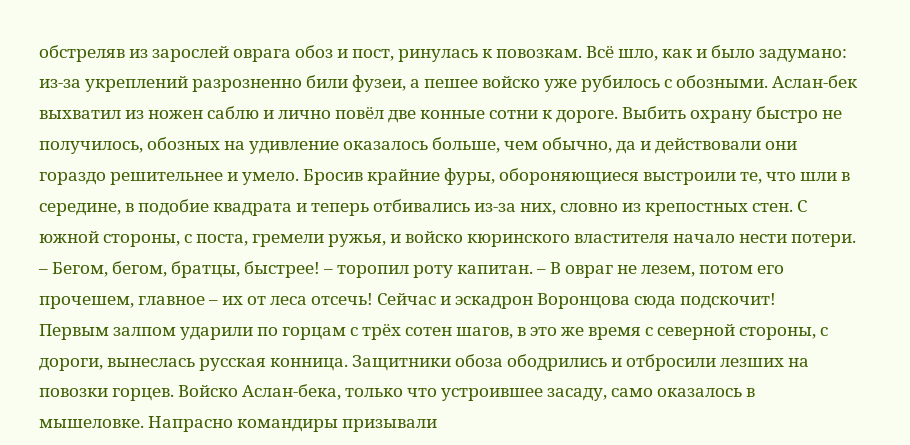обстреляв из зарослей оврага обоз и пост, ринулась к повозкам. Всё шло, как и было задумано: из-за укреплений разрозненно били фузеи, а пешее войско уже рубилось с обозными. Аслан-бек выхватил из ножен саблю и лично повёл две конные сотни к дороге. Выбить охрану быстро не получилось, обозных на удивление оказалось больше, чем обычно, да и действовали они гораздо решительнее и умело. Бросив крайние фуры, обороняющиеся выстроили те, что шли в середине, в подобие квадрата и теперь отбивались из-за них, словно из крепостных стен. С южной стороны, с поста, гремели ружья, и войско кюринского властителя начало нести потери.
– Бегом, бегом, братцы, быстрее! – торопил роту капитан. – В овраг не лезем, потом его прочешем, главное – их от леса отсечь! Сейчас и эскадрон Воронцова сюда подскочит!
Первым залпом ударили по горцам с трёх сотен шагов, в это же время с северной стороны, с дороги, вынеслась русская конница. Защитники обоза ободрились и отбросили лезших на повозки горцев. Войско Аслан-бека, только что устроившее засаду, само оказалось в мышеловке. Напрасно командиры призывали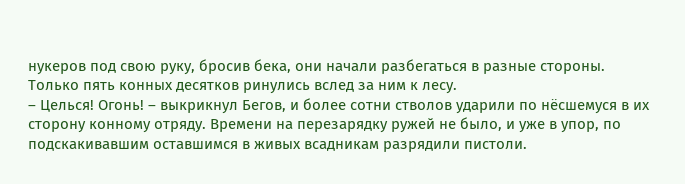нукеров под свою руку, бросив бека, они начали разбегаться в разные стороны. Только пять конных десятков ринулись вслед за ним к лесу.
– Целься! Огонь! – выкрикнул Бегов, и более сотни стволов ударили по нёсшемуся в их сторону конному отряду. Времени на перезарядку ружей не было, и уже в упор, по подскакивавшим оставшимся в живых всадникам разрядили пистоли.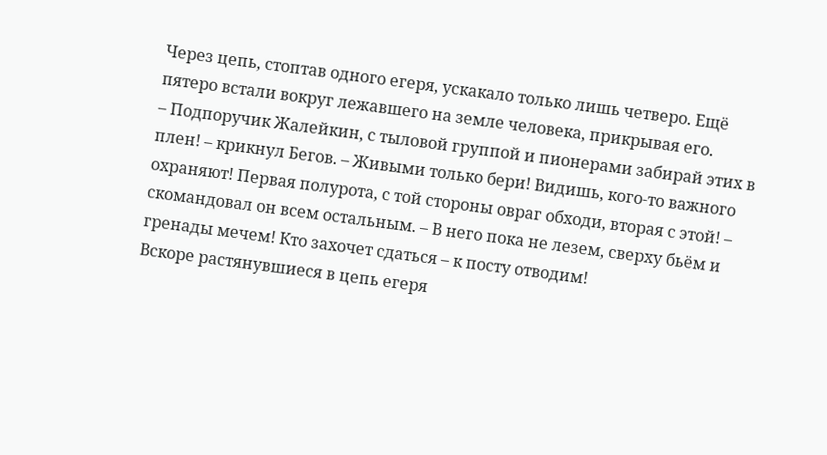Через цепь, стоптав одного егеря, ускакало только лишь четверо. Ещё пятеро встали вокруг лежавшего на земле человека, прикрывая его.
– Подпоручик Жалейкин, с тыловой группой и пионерами забирай этих в плен! – крикнул Бегов. – Живыми только бери! Видишь, кого-то важного охраняют! Первая полурота, с той стороны овраг обходи, вторая с этой! – скомандовал он всем остальным. – В него пока не лезем, сверху бьём и гренады мечем! Кто захочет сдаться – к посту отводим!
Вскоре растянувшиеся в цепь егеря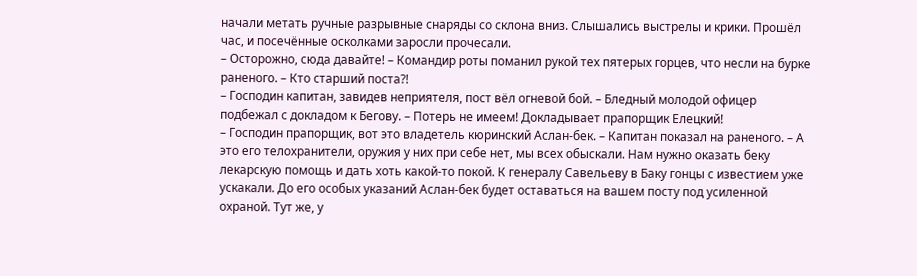начали метать ручные разрывные снаряды со склона вниз. Слышались выстрелы и крики. Прошёл час, и посечённые осколками заросли прочесали.
– Осторожно, сюда давайте! – Командир роты поманил рукой тех пятерых горцев, что несли на бурке раненого. – Кто старший поста?!
– Господин капитан, завидев неприятеля, пост вёл огневой бой. – Бледный молодой офицер подбежал с докладом к Бегову. – Потерь не имеем! Докладывает прапорщик Елецкий!
– Господин прапорщик, вот это владетель кюринский Аслан-бек. – Капитан показал на раненого. – А это его телохранители, оружия у них при себе нет, мы всех обыскали. Нам нужно оказать беку лекарскую помощь и дать хоть какой-то покой. К генералу Савельеву в Баку гонцы с известием уже ускакали. До его особых указаний Аслан-бек будет оставаться на вашем посту под усиленной охраной. Тут же, у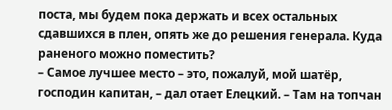поста, мы будем пока держать и всех остальных сдавшихся в плен, опять же до решения генерала. Куда раненого можно поместить?
– Самое лучшее место – это, пожалуй, мой шатёр, господин капитан, – дал отает Елецкий. – Там на топчан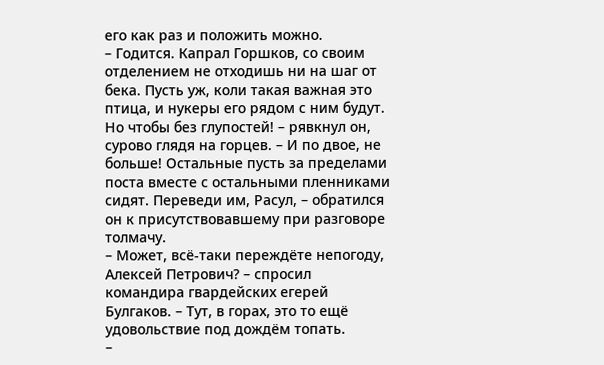его как раз и положить можно.
– Годится. Капрал Горшков, со своим отделением не отходишь ни на шаг от бека. Пусть уж, коли такая важная это птица, и нукеры его рядом с ним будут. Но чтобы без глупостей! – рявкнул он, сурово глядя на горцев. – И по двое, не больше! Остальные пусть за пределами поста вместе с остальными пленниками сидят. Переведи им, Расул, – обратился он к присутствовавшему при разговоре толмачу.
– Может, всё-таки переждёте непогоду, Алексей Петрович? – спросил командира гвардейских егерей Булгаков. – Тут, в горах, это то ещё удовольствие под дождём топать.
–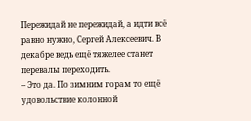Пережидай не пережидай, а идти всё равно нужно, Сергей Алексеевич. В декабре ведь ещё тяжелее станет перевалы переходить.
– Это да. По зимним горам то ещё удовольствие колонной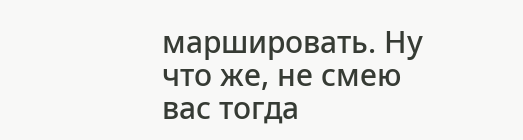маршировать. Ну что же, не смею вас тогда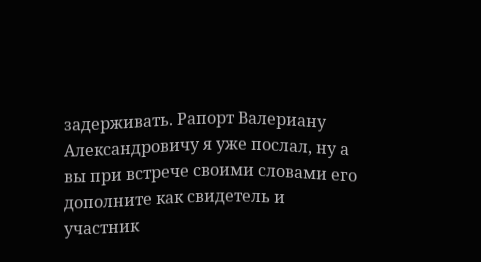задерживать. Рапорт Валериану Александровичу я уже послал, ну а вы при встрече своими словами его дополните как свидетель и участник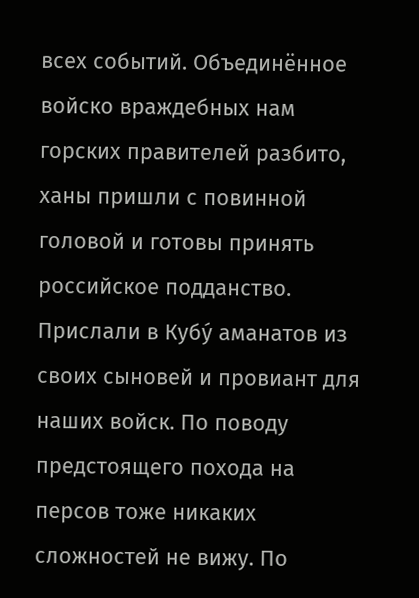всех событий. Объединённое войско враждебных нам горских правителей разбито, ханы пришли с повинной головой и готовы принять российское подданство. Прислали в Кубу́ аманатов из своих сыновей и провиант для наших войск. По поводу предстоящего похода на персов тоже никаких сложностей не вижу. По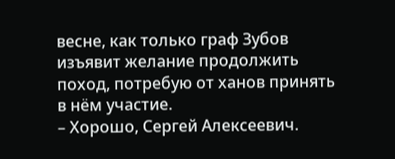весне, как только граф Зубов изъявит желание продолжить поход, потребую от ханов принять в нём участие.
– Хорошо, Сергей Алексеевич.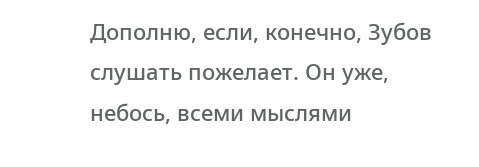Дополню, если, конечно, Зубов слушать пожелает. Он уже, небось, всеми мыслями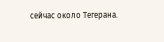сейчас около Тегерана.